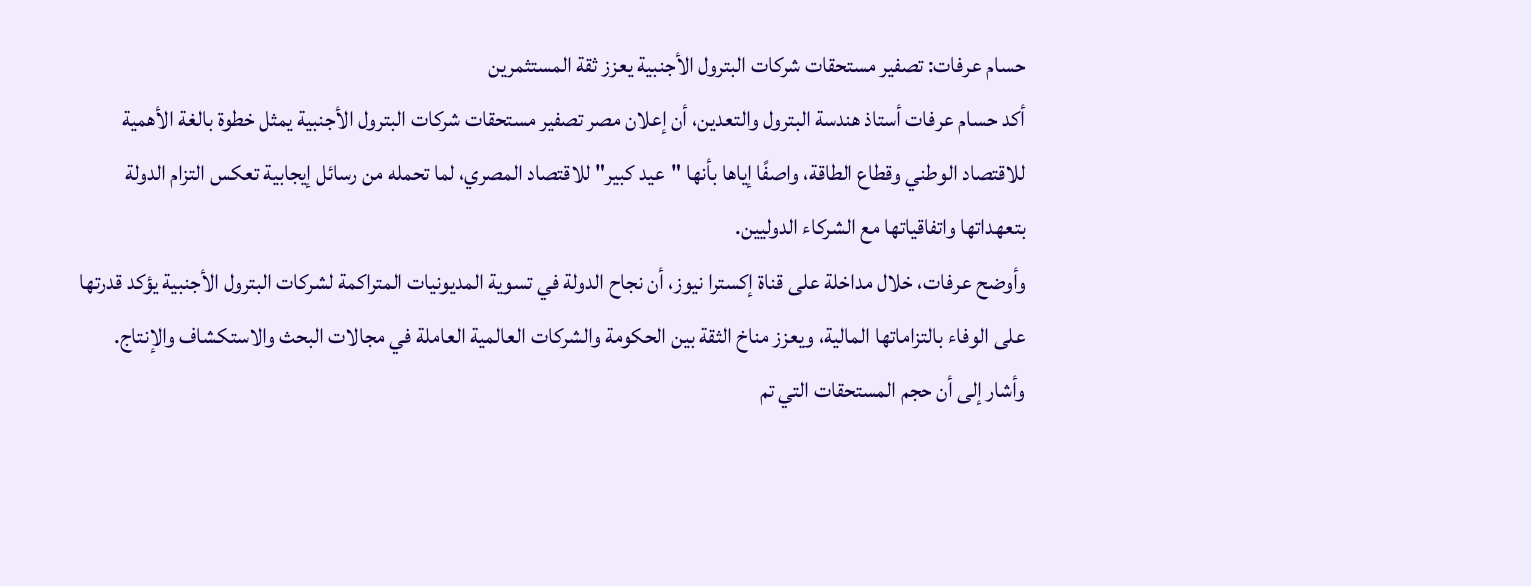حسام عرفات: تصفير مستحقات شركات البترول الأجنبية يعزز ثقة المستثمرين
أكد حسام عرفات أستاذ هندسة البترول والتعدين، أن إعلان مصر تصفير مستحقات شركات البترول الأجنبية يمثل خطوة بالغة الأهمية للاقتصاد الوطني وقطاع الطاقة، واصفًا إياها بأنها "عيد كبير" للاقتصاد المصري، لما تحمله من رسائل إيجابية تعكس التزام الدولة بتعهداتها واتفاقياتها مع الشركاء الدوليين.
وأوضح عرفات، خلال مداخلة على قناة إكسترا نيوز، أن نجاح الدولة في تسوية المديونيات المتراكمة لشركات البترول الأجنبية يؤكد قدرتها على الوفاء بالتزاماتها المالية، ويعزز مناخ الثقة بين الحكومة والشركات العالمية العاملة في مجالات البحث والاستكشاف والإنتاج.
وأشار إلى أن حجم المستحقات التي تم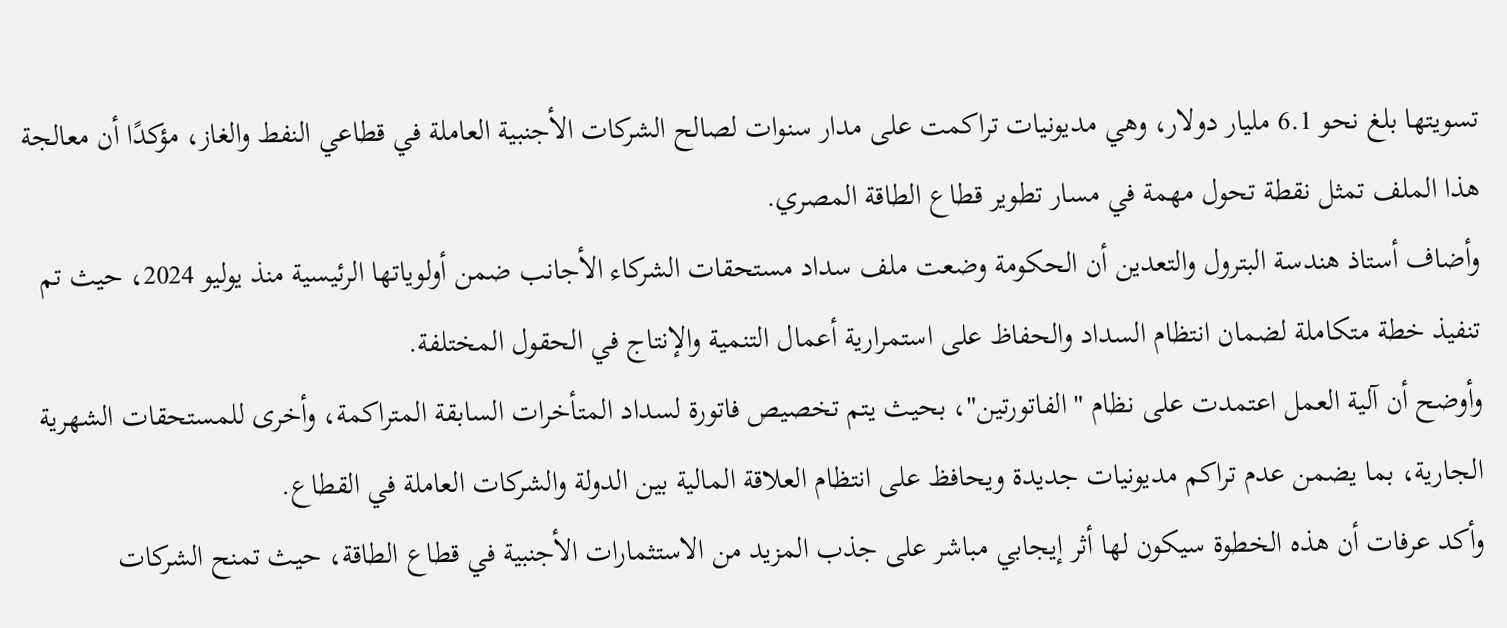تسويتها بلغ نحو 6.1 مليار دولار، وهي مديونيات تراكمت على مدار سنوات لصالح الشركات الأجنبية العاملة في قطاعي النفط والغاز، مؤكدًا أن معالجة هذا الملف تمثل نقطة تحول مهمة في مسار تطوير قطاع الطاقة المصري.
وأضاف أستاذ هندسة البترول والتعدين أن الحكومة وضعت ملف سداد مستحقات الشركاء الأجانب ضمن أولوياتها الرئيسية منذ يوليو 2024، حيث تم تنفيذ خطة متكاملة لضمان انتظام السداد والحفاظ على استمرارية أعمال التنمية والإنتاج في الحقول المختلفة.
وأوضح أن آلية العمل اعتمدت على نظام "الفاتورتين"، بحيث يتم تخصيص فاتورة لسداد المتأخرات السابقة المتراكمة، وأخرى للمستحقات الشهرية الجارية، بما يضمن عدم تراكم مديونيات جديدة ويحافظ على انتظام العلاقة المالية بين الدولة والشركات العاملة في القطاع.
وأكد عرفات أن هذه الخطوة سيكون لها أثر إيجابي مباشر على جذب المزيد من الاستثمارات الأجنبية في قطاع الطاقة، حيث تمنح الشركات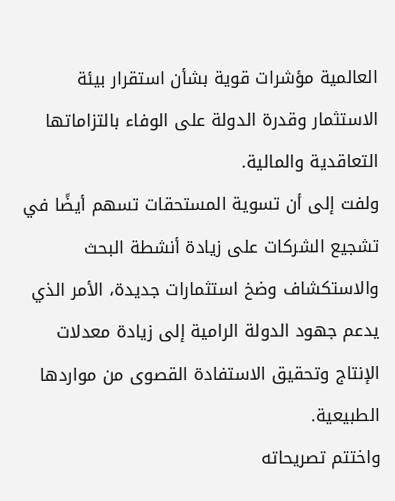العالمية مؤشرات قوية بشأن استقرار بيئة الاستثمار وقدرة الدولة على الوفاء بالتزاماتها التعاقدية والمالية.
ولفت إلى أن تسوية المستحقات تسهم أيضًا في تشجيع الشركات على زيادة أنشطة البحث والاستكشاف وضخ استثمارات جديدة، الأمر الذي يدعم جهود الدولة الرامية إلى زيادة معدلات الإنتاج وتحقيق الاستفادة القصوى من مواردها الطبيعية.
واختتم تصريحاته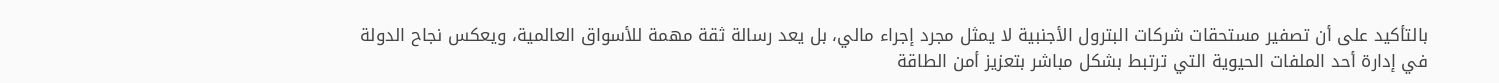بالتأكيد على أن تصفير مستحقات شركات البترول الأجنبية لا يمثل مجرد إجراء مالي، بل يعد رسالة ثقة مهمة للأسواق العالمية، ويعكس نجاح الدولة في إدارة أحد الملفات الحيوية التي ترتبط بشكل مباشر بتعزيز أمن الطاقة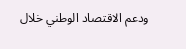ودعم الاقتصاد الوطني خلال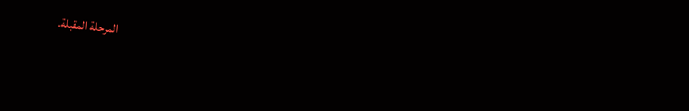المرحلة المقبلة.